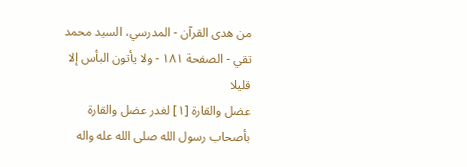من هدى القرآن - المدرسي، السيد محمد تقي - الصفحة ١٨١ - ولا يأتون البأس إلا قليلا
عضل والقارة [١] لغدر عضل والقارة بأصحاب رسول الله صلى الله عله واله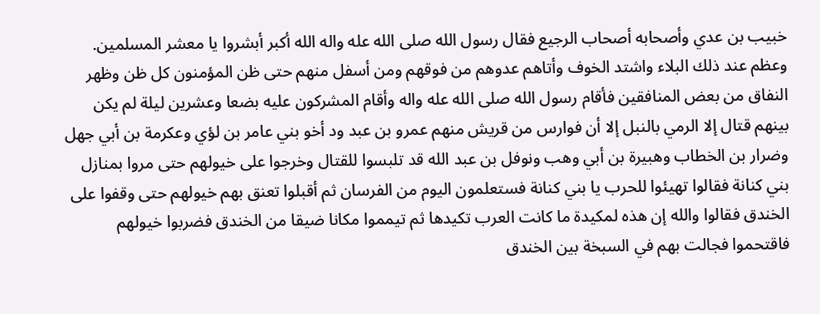خبيب بن عدي وأصحابه أصحاب الرجيع فقال رسول الله صلى الله عله واله الله أكبر أبشروا يا معشر المسلمين.
وعظم عند ذلك البلاء واشتد الخوف وأتاهم عدوهم من فوقهم ومن أسفل منهم حتى ظن المؤمنون كل ظن وظهر النفاق من بعض المنافقين فأقام رسول الله صلى الله عله واله وأقام المشركون عليه بضعا وعشرين ليلة لم يكن بينهم قتال إلا الرمي بالنبل إلا أن فوارس من قريش منهم عمرو بن عبد ود أخو بني عامر بن لؤي وعكرمة بن أبي جهل وضرار بن الخطاب وهبيرة بن أبي وهب ونوفل بن عبد الله قد تلبسوا للقتال وخرجوا على خيولهم حتى مروا بمنازل بني كنانة فقالوا تهيئوا للحرب يا بني كنانة فستعلمون اليوم من الفرسان ثم أقبلوا تعنق بهم خيولهم حتى وقفوا على الخندق فقالوا والله إن هذه لمكيدة ما كانت العرب تكيدها ثم تيمموا مكانا ضيقا من الخندق فضربوا خيولهم فاقتحموا فجالت بهم في السبخة بين الخندق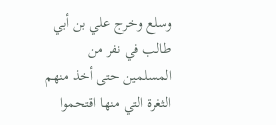وسلع وخرج علي بن أبي طالب في نفر من المسلمين حتى أخذ منهم الثغرة التي منها اقتحموا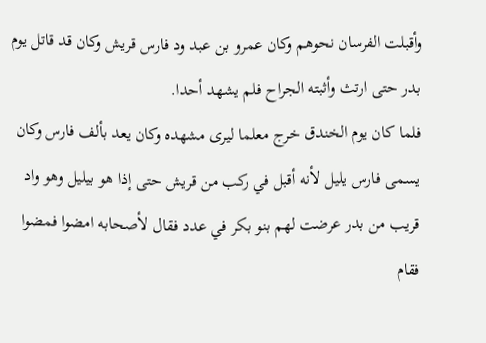وأقبلت الفرسان نحوهم وكان عمرو بن عبد ود فارس قريش وكان قد قاتل يوم بدر حتى ارتث وأثبته الجراح فلم يشهد أحدا.
فلما كان يوم الخندق خرج معلما ليرى مشهده وكان يعد بألف فارس وكان يسمى فارس يليل لأنه أقبل في ركب من قريش حتى إذا هو بيليل وهو واد قريب من بدر عرضت لهم بنو بكر في عدد فقال لأصحابه امضوا فمضوا فقام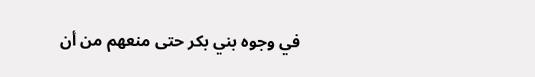في وجوه بني بكر حتى منعهم من أن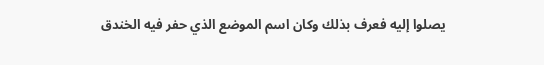يصلوا إليه فعرف بذلك وكان اسم الموضع الذي حفر فيه الخندق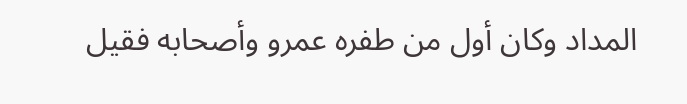المداد وكان أول من طفره عمرو وأصحابه فقيل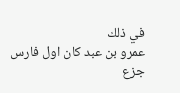في ذلك
عمرو بن عبد كان اول فارس
جزع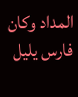المداد وكان فارس يليل